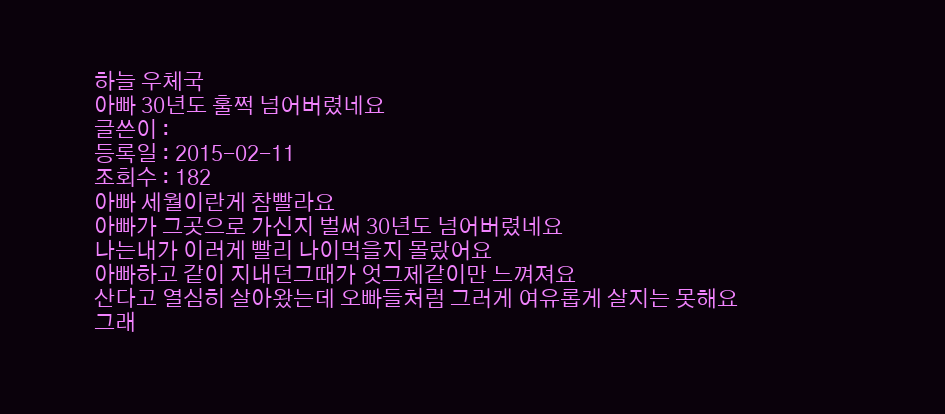하늘 우체국
아빠 30년도 훌쩍 넘어버렸네요
글쓴이 :
등록일 : 2015-02-11
조회수 : 182
아빠 세월이란게 참빨라요
아빠가 그곳으로 가신지 벌써 30년도 넘어버렸네요
나는내가 이러게 빨리 나이먹을지 몰랐어요
아빠하고 같이 지내던그때가 엇그제같이만 느껴져요
산다고 열심히 살아왔는데 오빠들처럼 그러게 여유롭게 살지는 못해요
그래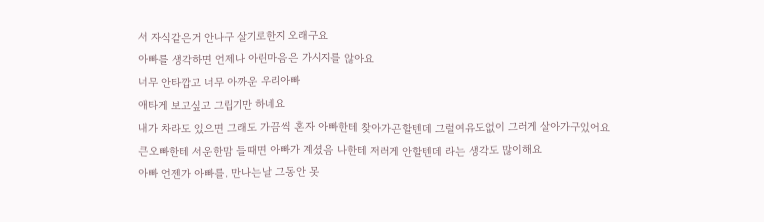서 자식같은거 안나구 살기로한지 오래구요
아빠를 생각하면 언제나 아린마음은 가시지를 않아요
너무 안타깝고 너무 아까운 우리아빠
애타게 보고싶고 그립기만 하네요
내가 차라도 있으면 그래도 가끔씩 혼자 아빠한테 찾아가곤할텐데 그럴여유도없이 그러게 살아가구있어요
큰오빠한테 서운한맘 들때면 아빠가 계셨음 나한테 저러게 안할텐데 라는 생각도 많이해요
아빠 언젠가 아빠를. 만나는날 그동안 못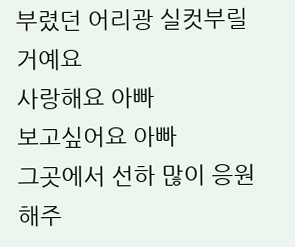부렸던 어리광 실컷부릴거예요
사랑해요 아빠
보고싶어요 아빠
그곳에서 선하 많이 응원해주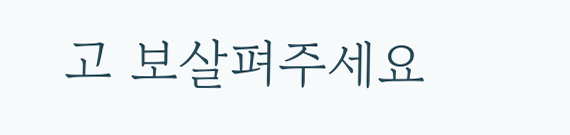고 보살펴주세요